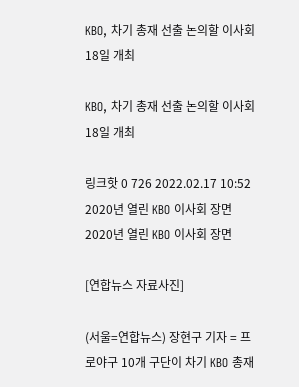KBO, 차기 총재 선출 논의할 이사회 18일 개최

KBO, 차기 총재 선출 논의할 이사회 18일 개최

링크핫 0 726 2022.02.17 10:52
2020년 열린 KBO 이사회 장면
2020년 열린 KBO 이사회 장면

[연합뉴스 자료사진]

(서울=연합뉴스) 장현구 기자 = 프로야구 10개 구단이 차기 KBO 총재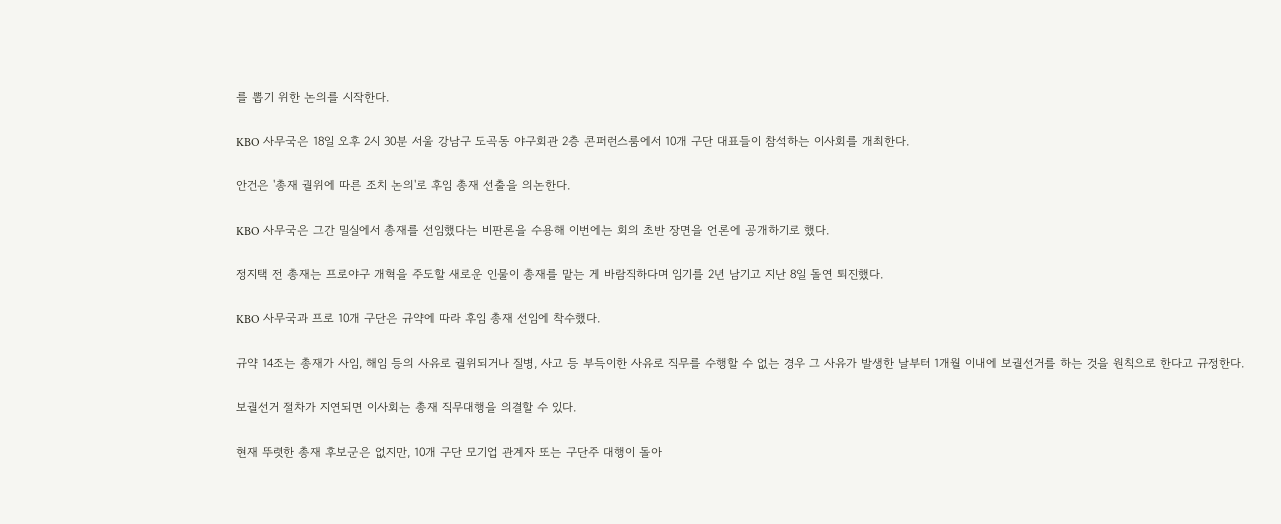를 뽑기 위한 논의를 시작한다.

KBO 사무국은 18일 오후 2시 30분 서울 강남구 도곡동 야구회관 2층 콘퍼런스룸에서 10개 구단 대표들이 참석하는 이사회를 개최한다.

안건은 '총재 궐위에 따른 조치 논의'로 후임 총재 선출을 의논한다.

KBO 사무국은 그간 밀실에서 총재를 선임했다는 비판론을 수용해 이번에는 회의 초반 장면을 언론에 공개하기로 했다.

정지택 전 총재는 프로야구 개혁을 주도할 새로운 인물이 총재를 맡는 게 바람직하다며 임기를 2년 남기고 지난 8일 돌연 퇴진했다.

KBO 사무국과 프로 10개 구단은 규약에 따라 후임 총재 선임에 착수했다.

규약 14조는 총재가 사임, 해임 등의 사유로 궐위되거나 질병, 사고 등 부득이한 사유로 직무를 수행할 수 없는 경우 그 사유가 발생한 날부터 1개월 이내에 보궐선거를 하는 것을 원칙으로 한다고 규정한다.

보궐선거 절차가 지연되면 이사회는 총재 직무대행을 의결할 수 있다.

현재 뚜렷한 총재 후보군은 없지만, 10개 구단 모기업 관계자 또는 구단주 대행이 돌아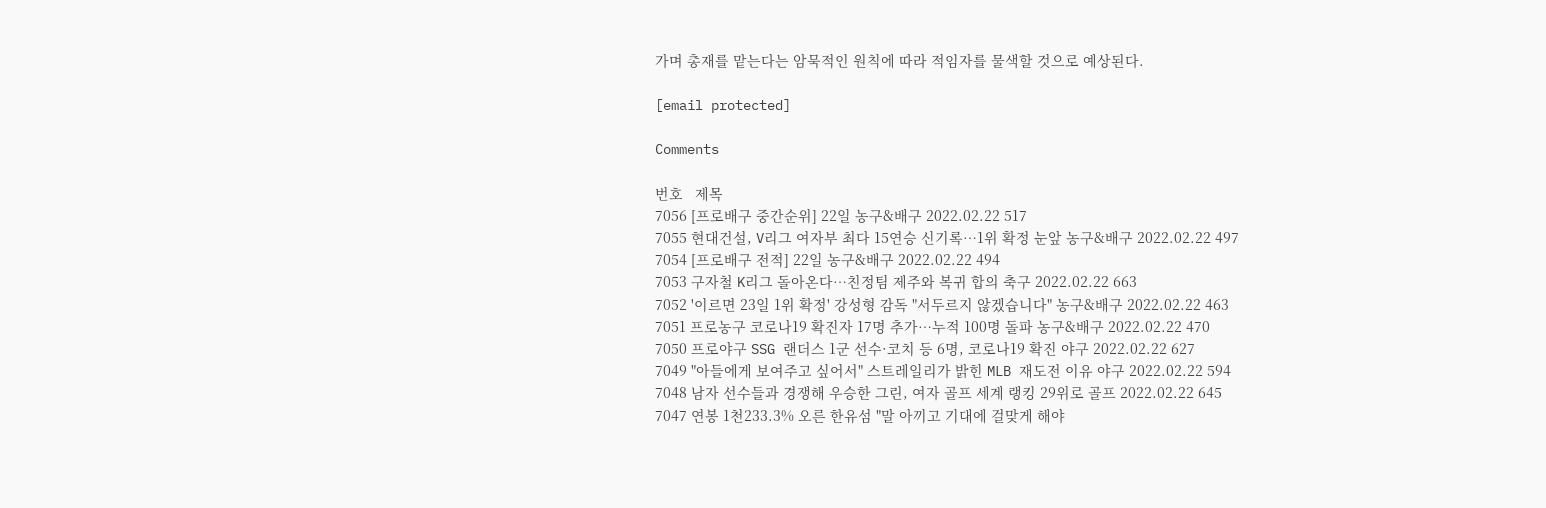가며 총재를 맡는다는 암묵적인 원칙에 따라 적임자를 물색할 것으로 예상된다.

[email protected]

Comments

번호   제목
7056 [프로배구 중간순위] 22일 농구&배구 2022.02.22 517
7055 현대건설, V리그 여자부 최다 15연승 신기록…1위 확정 눈앞 농구&배구 2022.02.22 497
7054 [프로배구 전적] 22일 농구&배구 2022.02.22 494
7053 구자철 K리그 돌아온다…친정팀 제주와 복귀 합의 축구 2022.02.22 663
7052 '이르면 23일 1위 확정' 강성형 감독 "서두르지 않겠습니다" 농구&배구 2022.02.22 463
7051 프로농구 코로나19 확진자 17명 추가…누적 100명 돌파 농구&배구 2022.02.22 470
7050 프로야구 SSG 랜더스 1군 선수·코치 등 6명, 코로나19 확진 야구 2022.02.22 627
7049 "아들에게 보여주고 싶어서" 스트레일리가 밝힌 MLB 재도전 이유 야구 2022.02.22 594
7048 남자 선수들과 경쟁해 우승한 그린, 여자 골프 세계 랭킹 29위로 골프 2022.02.22 645
7047 연봉 1천233.3% 오른 한유섬 "말 아끼고 기대에 걸맞게 해야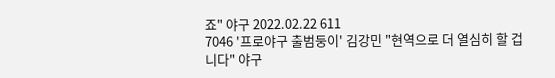죠" 야구 2022.02.22 611
7046 '프로야구 출범둥이' 김강민 "현역으로 더 열심히 할 겁니다" 야구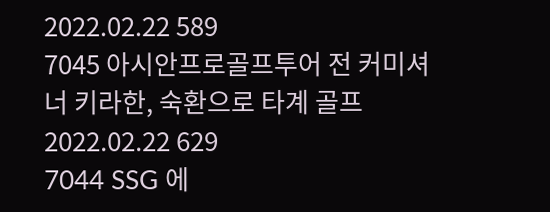2022.02.22 589
7045 아시안프로골프투어 전 커미셔너 키라한, 숙환으로 타계 골프 2022.02.22 629
7044 SSG 에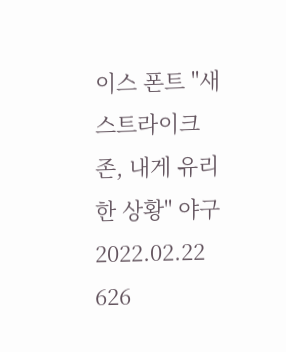이스 폰트 "새 스트라이크존, 내게 유리한 상황" 야구 2022.02.22 626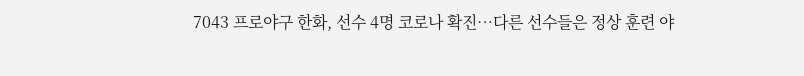7043 프로야구 한화, 선수 4명 코로나 확진…다른 선수들은 정상 훈련 야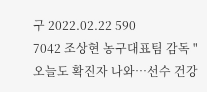구 2022.02.22 590
7042 조상현 농구대표팀 감독 "오늘도 확진자 나와…선수 건강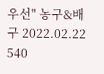우선" 농구&배구 2022.02.22 540